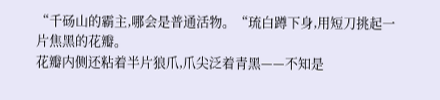“千砀山的霸主,哪会是普通活物。“琉白蹲下身,用短刀挑起一片焦黑的花瓣。
花瓣内侧还粘着半片狼爪,爪尖泛着青黑——不知是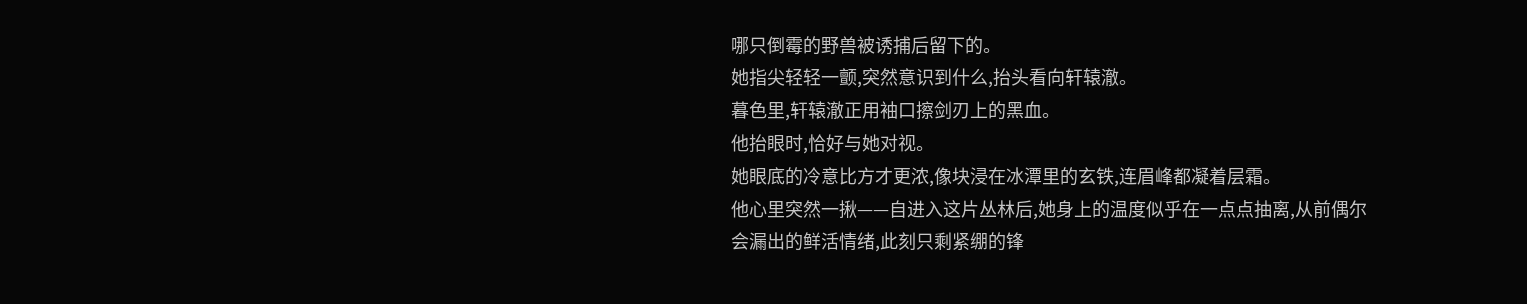哪只倒霉的野兽被诱捕后留下的。
她指尖轻轻一颤,突然意识到什么,抬头看向轩辕澈。
暮色里,轩辕澈正用袖口擦剑刃上的黑血。
他抬眼时,恰好与她对视。
她眼底的冷意比方才更浓,像块浸在冰潭里的玄铁,连眉峰都凝着层霜。
他心里突然一揪——自进入这片丛林后,她身上的温度似乎在一点点抽离,从前偶尔会漏出的鲜活情绪,此刻只剩紧绷的锋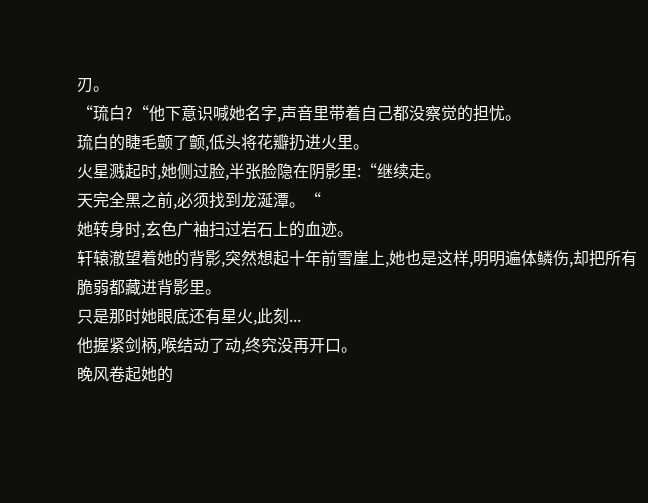刃。
“琉白?“他下意识喊她名字,声音里带着自己都没察觉的担忧。
琉白的睫毛颤了颤,低头将花瓣扔进火里。
火星溅起时,她侧过脸,半张脸隐在阴影里:“继续走。
天完全黑之前,必须找到龙涎潭。“
她转身时,玄色广袖扫过岩石上的血迹。
轩辕澈望着她的背影,突然想起十年前雪崖上,她也是这样,明明遍体鳞伤,却把所有脆弱都藏进背影里。
只是那时她眼底还有星火,此刻...
他握紧剑柄,喉结动了动,终究没再开口。
晚风卷起她的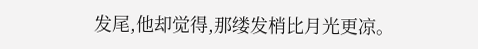发尾,他却觉得,那缕发梢比月光更凉。